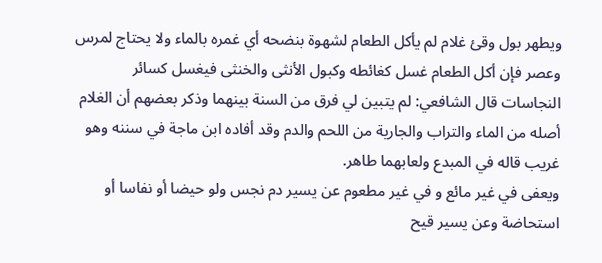ويطهر بول وقئ غلام لم يأكل الطعام لشهوة بنضحه أي غمره بالماء ولا يحتاج لمرس وعصر فإن أكل الطعام غسل كغائطه وكبول الأنثى والخنثى فيغسل كسائر النجاسات قال الشافعي: لم يتبين لي فرق من السنة بينهما وذكر بعضهم أن الغلام أصله من الماء والتراب والجارية من اللحم والدم وقد أفاده ابن ماجة في سننه وهو غريب قاله في المبدع ولعابهما طاهر.
ويعفى في غير مائع و في غير مطعوم عن يسير دم نجس ولو حيضا أو نفاسا أو استحاضة وعن يسير قيح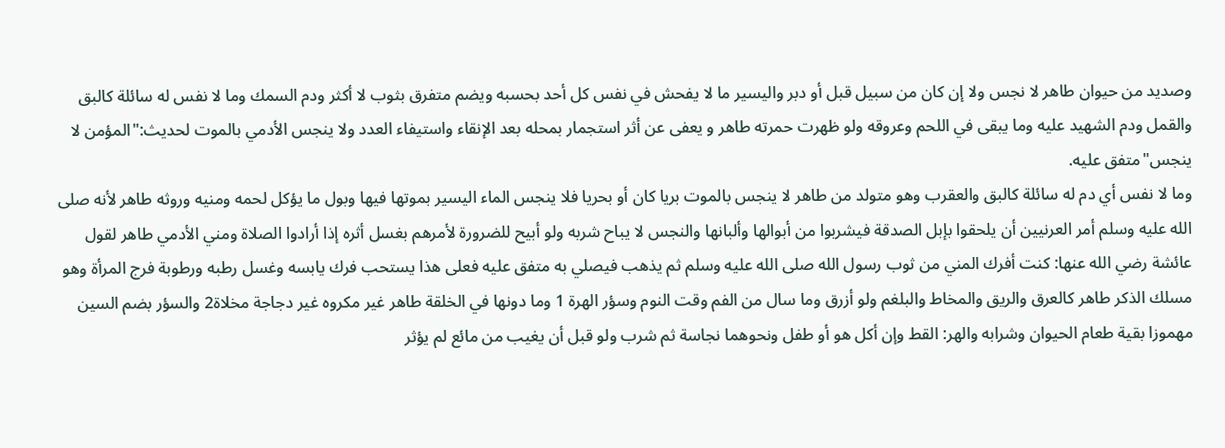وصديد من حيوان طاهر لا نجس ولا إن كان من سبيل قبل أو دبر واليسير ما لا يفحش في نفس كل أحد بحسبه ويضم متفرق بثوب لا أكثر ودم السمك وما لا نفس له سائلة كالبق والقمل ودم الشهيد عليه وما يبقى في اللحم وعروقه ولو ظهرت حمرته طاهر و يعفى عن أثر استجمار بمحله بعد الإنقاء واستيفاء العدد ولا ينجس الأدمي بالموت لحديث:"المؤمن لا ينجس"متفق عليه.
وما لا نفس أي دم له سائلة كالبق والعقرب وهو متولد من طاهر لا ينجس بالموت بريا كان أو بحريا فلا ينجس الماء اليسير بموتها فيها وبول ما يؤكل لحمه ومنيه وروثه طاهر لأنه صلى الله عليه وسلم أمر العرنيين أن يلحقوا بإبل الصدقة فيشربوا من أبوالها وألبانها والنجس لا يباح شربه ولو أبيح للضرورة لأمرهم بغسل أثره إذا أرادوا الصلاة ومني الأدمي طاهر لقول عائشة رضي الله عنها: كنت أفرك المني من ثوب رسول الله صلى الله عليه وسلم ثم يذهب فيصلي به متفق عليه فعلى هذا يستحب فرك يابسه وغسل رطبه ورطوبة فرج المرأة وهو مسلك الذكر طاهر كالعرق والريق والمخاط والبلغم ولو أزرق وما سال من الفم وقت النوم وسؤر الهرة 1 وما دونها في الخلقة طاهر غير مكروه غير دجاجة مخلاة2 والسؤر بضم السين مهموزا بقية طعام الحيوان وشرابه والهر: القط وإن أكل هو أو طفل ونحوهما نجاسة ثم شرب ولو قبل أن يغيب من مائع لم يؤثر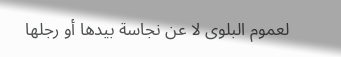لعموم البلوى لا عن نجاسة بيدها أو رجلها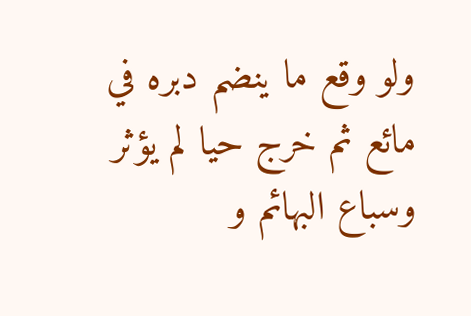ولو وقع ما ينضم دبره في مائع ثم خرج حيا لم يؤثر وسباع البهائم و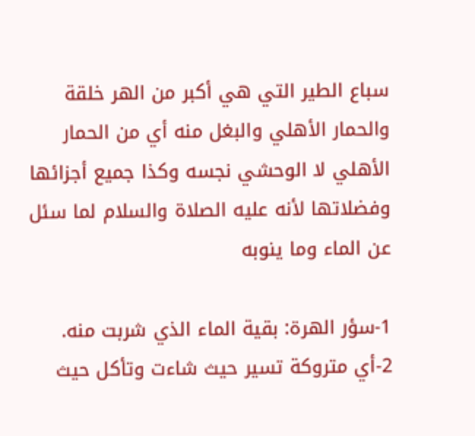سباع الطير التي هي أكبر من الهر خلقة والحمار الأهلي والبغل منه أي من الحمار الأهلي لا الوحشي نجسه وكذا جميع أجزائها وفضلاتها لأنه عليه الصلاة والسلام لما سئل عن الماء وما ينوبه

1-سؤر الهرة: بقية الماء الذي شربت منه.
2-أي متروكة تسير حيث شاءت وتأكل حيث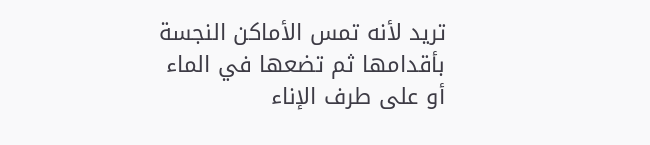تريد لأنه تمس الأماكن النجسة بأقدامها ثم تضعها في الماء أو على طرف الإناء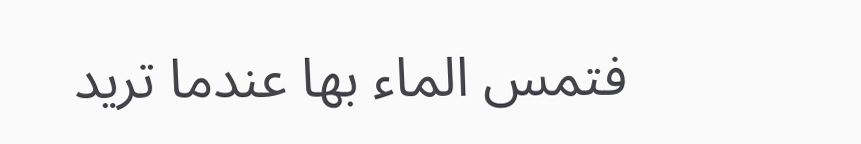فتمس الماء بها عندما تريد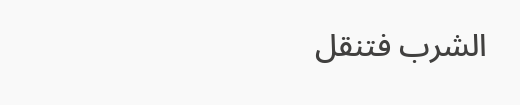الشرب فتنقل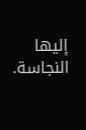إليها النجاسة.